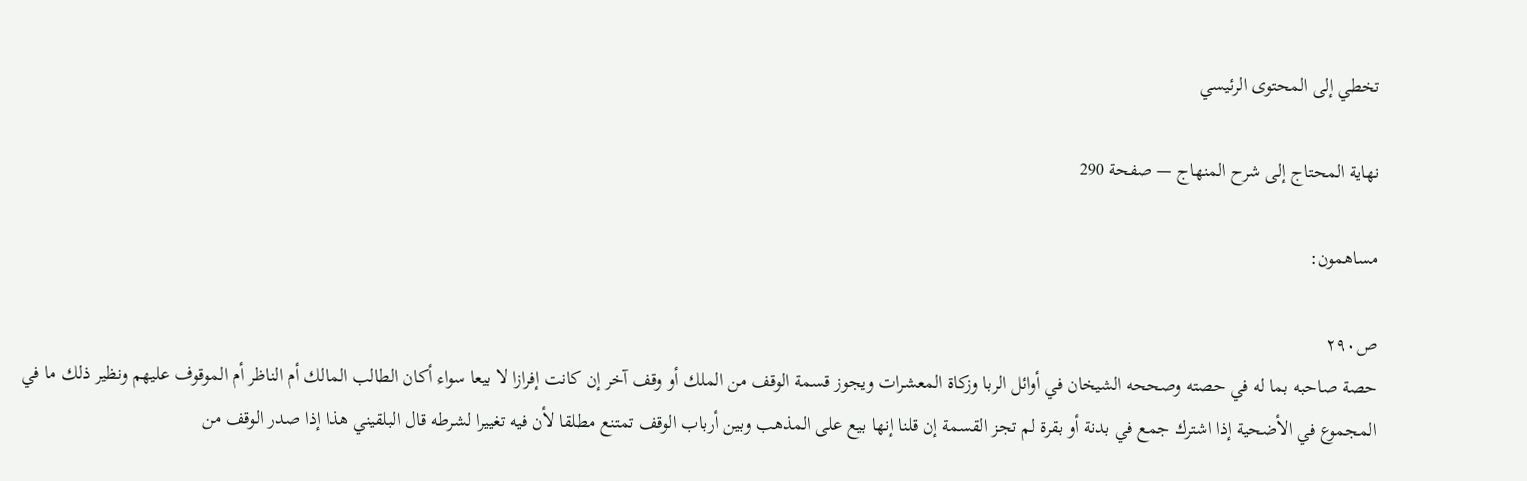تخطي إلى المحتوى الرئيسي

نهاية المحتاج إلى شرح المنهاج — صفحة 290

مساهمون:

ص٢٩٠
حصة صاحبه بما له في حصته وصححه الشيخان في أوائل الربا وزكاة المعشرات ويجوز قسمة الوقف من الملك أو وقف آخر إن كانت إفرازا لا بيعا سواء أكان الطالب المالك أم الناظر أم الموقوف عليهم ونظير ذلك ما في المجموع في الأضحية إذا اشترك جمع في بدنة أو بقرة لم تجز القسمة إن قلنا إنها بيع على المذهب وبين أرباب الوقف تمتنع مطلقا لأن فيه تغييرا لشرطه قال البلقيني هذا إذا صدر الوقف من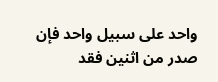واحد على سبيل واحد فإن صدر من اثنين فقد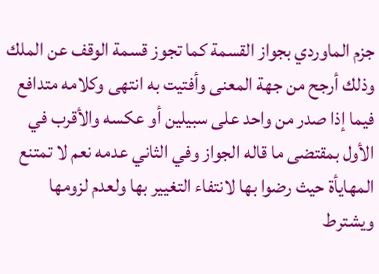جزم الماوردي بجواز القسمة كما تجوز قسمة الوقف عن الملك وذلك أرجح من جهة المعنى وأفتيت به انتهى وكلامه متدافع فيما إذا صدر من واحد على سبيلين أو عكسه والأقرب في الأول بمقتضى ما قاله الجواز وفي الثاني عدمه نعم لا تمتنع المهايأة حيث رضوا بها لانتفاء التغيير بها ولعدم لزومها ويشترط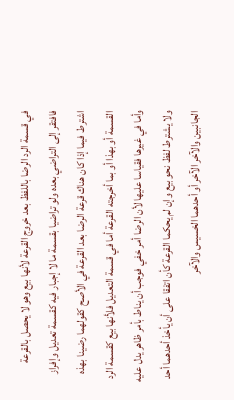في قسمة الرد الرضا باللفظ بعد خروج القرعة لأنها بيع وهو لا يحصل بالقرعة فافتقر إلى التراضي بعده ولو تراضيا بقسمة ما لا إجبار فيه كقسمة تعديل وإفراز اشترط فيما إذا كان هناك قرعة الرضا بعد القرعة في الأصح كقولهما رضينا بهذه القسمة أو بهذا أو بما أخرجته القرعة أما في قسمة التعديل فلأنها بيع كقسمة الرد وأما في غيرها فقياسا عليها لأن الرضا أمر خفي فوجب أن يناط بأمر ظاهر يدل عليه ولا يشترط لفظ نحو بيع وإن لم يحكما القرعة كأن اتفقا على أن يأخذ أحدهما أحد الجانبين والآخر الآخر أو أحدهما الخسيس والآخر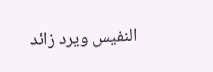النفيس ويرد زائد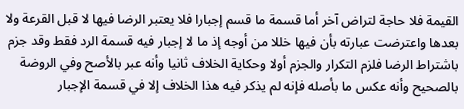القيمة فلا حاجة لتراض آخر أما قسمة ما قسم إجبارا فلا يعتبر الرضا فيها لا قبل القرعة ولا بعدها واعترضت عبارته بأن فيها خللا من أوجه إذ ما لا إجبار فيه قسمة الرد فقط وقد جزم باشتراط الرضا فلزم التكرار والجزم أولا وحكاية الخلاف ثانيا وأنه عبر بالأصح وفي الروضة بالصحيح وأنه عكس ما بأصله فإنه لم يذكر فيه هذا الخلاف إلا في قسمة الإجبار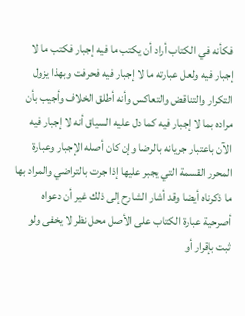فكأنه في الكتاب أراد أن يكتب ما فيه إجبار فكتب ما لا إجبار فيه ولعل عبارته ما لا إجبار فيه فحرفت وبهذا يزول التكرار والتناقض والتعاكس وأنه أطلق الخلاف وأجيب بأن مراده بما لا إجبار فيه كما دل عليه السياق أنه لا إجبار فيه الآن باعتبار جريانه بالرضا وإن كان أصله الإجبار وعبارة المحرر القسمة التي يجبر عليها إذا جرت بالتراضي والمراد بها ما ذكرناه أيضا وقد أشار الشارح إلى ذلك غير أن دعواه أصرحية عبارة الكتاب على الأصل محل نظر لا يخفى ولو ثبت بإقرار أو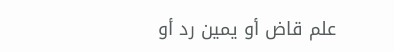علم قاض أو يمين رد أو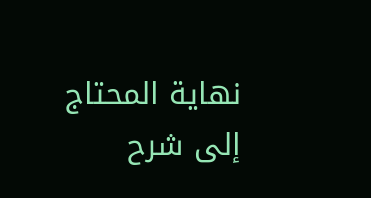نهاية المحتاج إلى شرح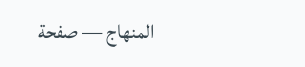المنهاج — صفحة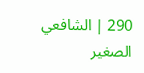290 | الشافعي الصغير